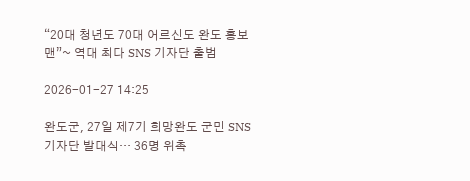“20대 청년도 70대 어르신도 완도 홍보맨”~ 역대 최다 SNS 기자단 출범

2026-01-27 14:25

완도군, 27일 제7기 희망완도 군민 SNS 기자단 발대식… 36명 위촉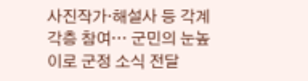사진작가·해설사 등 각계각층 참여… 군민의 눈높이로 군정 소식 전달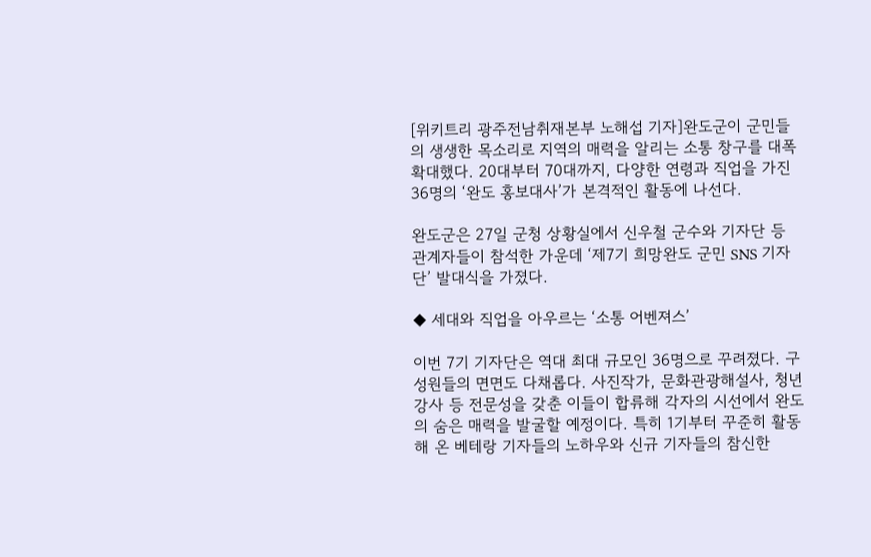[위키트리 광주전남취재본부 노해섭 기자]완도군이 군민들의 생생한 목소리로 지역의 매력을 알리는 소통 창구를 대폭 확대했다. 20대부터 70대까지, 다양한 연령과 직업을 가진 36명의 ‘완도 홍보대사’가 본격적인 활동에 나선다.

완도군은 27일 군청 상황실에서 신우철 군수와 기자단 등 관계자들이 참석한 가운데 ‘제7기 희망완도 군민 SNS 기자단’ 발대식을 가졌다.

◆ 세대와 직업을 아우르는 ‘소통 어벤져스’

이번 7기 기자단은 역대 최대 규모인 36명으로 꾸려졌다. 구성원들의 면면도 다채롭다. 사진작가, 문화관광해설사, 청년 강사 등 전문성을 갖춘 이들이 합류해 각자의 시선에서 완도의 숨은 매력을 발굴할 예정이다. 특히 1기부터 꾸준히 활동해 온 베테랑 기자들의 노하우와 신규 기자들의 참신한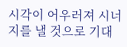시각이 어우러져 시너지를 낼 것으로 기대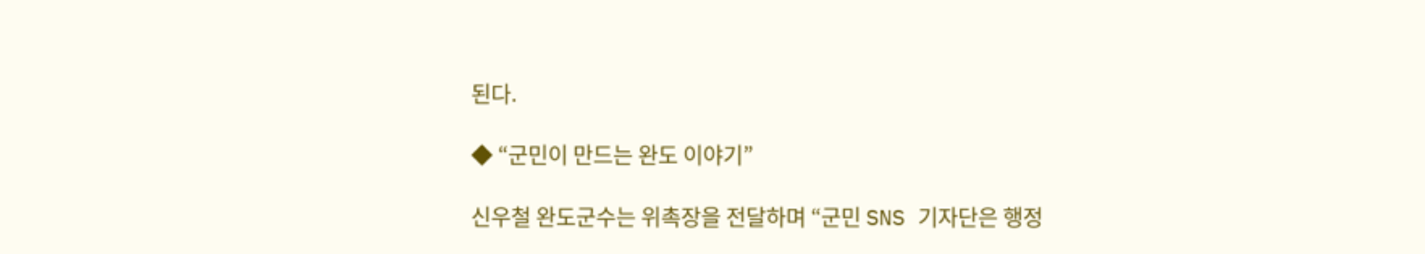된다.

◆ “군민이 만드는 완도 이야기”

신우철 완도군수는 위촉장을 전달하며 “군민 SNS 기자단은 행정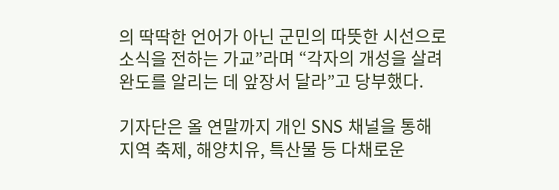의 딱딱한 언어가 아닌 군민의 따뜻한 시선으로 소식을 전하는 가교”라며 “각자의 개성을 살려 완도를 알리는 데 앞장서 달라”고 당부했다.

기자단은 올 연말까지 개인 SNS 채널을 통해 지역 축제, 해양치유, 특산물 등 다채로운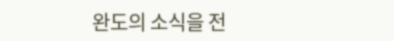완도의 소식을 전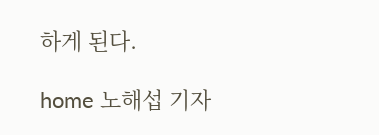하게 된다.

home 노해섭 기자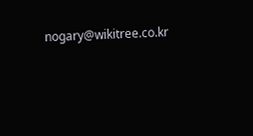nogary@wikitree.co.kr